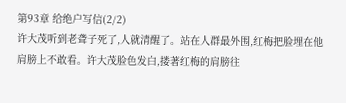第93章 给绝户写信(2/2)
许大茂听到老聋子死了,人就清醒了。站在人群最外围,红梅把脸埋在他肩膀上不敢看。许大茂脸色发白,搂著红梅的肩膀往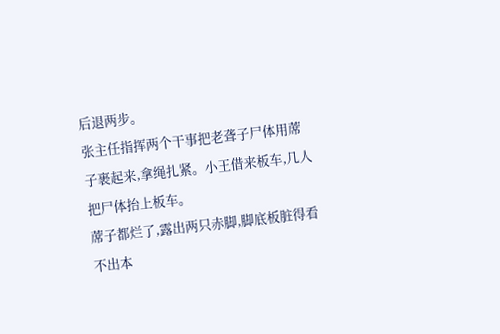后退两步。
张主任指挥两个干事把老聋子尸体用蓆子裹起来,拿绳扎紧。小王借来板车,几人把尸体抬上板车。
蓆子都烂了,露出两只赤脚,脚底板脏得看不出本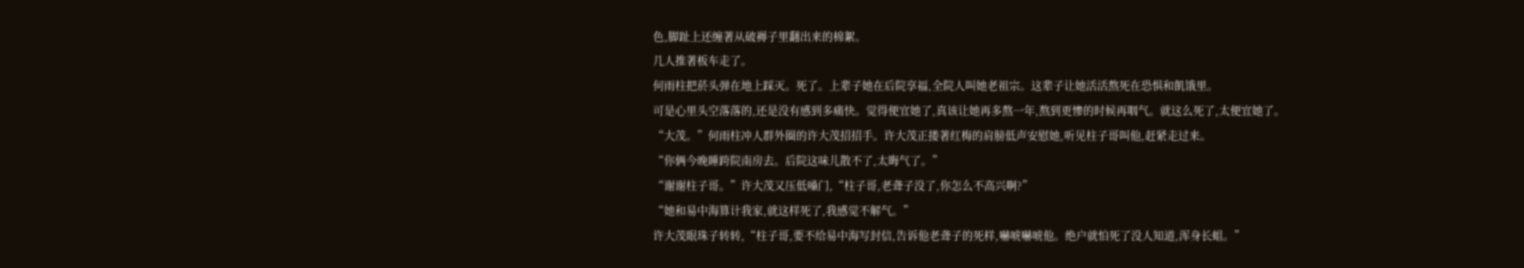色,脚趾上还缠著从破褥子里翻出来的棉絮。
几人推著板车走了。
何雨柱把菸头弹在地上踩灭。死了。上辈子她在后院享福,全院人叫她老祖宗。这辈子让她活活熬死在恐惧和飢饿里。
可是心里头空落落的,还是没有感到多痛快。觉得便宜她了,真该让她再多熬一年,熬到更惨的时候再咽气。就这么死了,太便宜她了。
“大茂。”何雨柱冲人群外圈的许大茂招招手。许大茂正搂著红梅的肩膀低声安慰她,听见柱子哥叫他,赶紧走过来。
“你俩今晚睡跨院南房去。后院这味儿散不了,太晦气了。”
“谢谢柱子哥。”许大茂又压低嗓门,“柱子哥,老聋子没了,你怎么不高兴啊?”
“她和易中海算计我家,就这样死了,我感觉不解气。”
许大茂眼珠子转转,“柱子哥,要不给易中海写封信,告诉他老聋子的死样,嚇唬嚇唬他。绝户就怕死了没人知道,浑身长蛆。”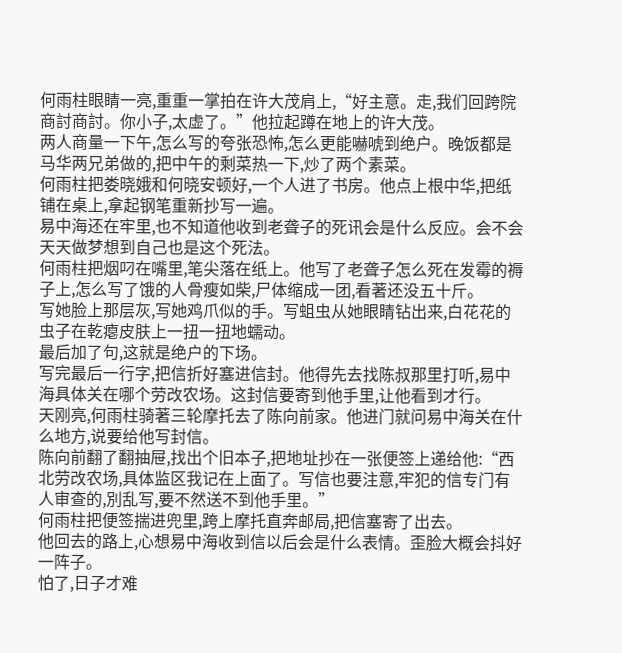何雨柱眼睛一亮,重重一掌拍在许大茂肩上,“好主意。走,我们回跨院商討商討。你小子,太虚了。”他拉起蹲在地上的许大茂。
两人商量一下午,怎么写的夸张恐怖,怎么更能嚇唬到绝户。晚饭都是马华两兄弟做的,把中午的剩菜热一下,炒了两个素菜。
何雨柱把娄晓娥和何晓安顿好,一个人进了书房。他点上根中华,把纸铺在桌上,拿起钢笔重新抄写一遍。
易中海还在牢里,也不知道他收到老聋子的死讯会是什么反应。会不会天天做梦想到自己也是这个死法。
何雨柱把烟叼在嘴里,笔尖落在纸上。他写了老聋子怎么死在发霉的褥子上,怎么写了饿的人骨瘦如柴,尸体缩成一团,看著还没五十斤。
写她脸上那层灰,写她鸡爪似的手。写蛆虫从她眼睛钻出来,白花花的虫子在乾瘪皮肤上一扭一扭地蠕动。
最后加了句,这就是绝户的下场。
写完最后一行字,把信折好塞进信封。他得先去找陈叔那里打听,易中海具体关在哪个劳改农场。这封信要寄到他手里,让他看到才行。
天刚亮,何雨柱骑著三轮摩托去了陈向前家。他进门就问易中海关在什么地方,说要给他写封信。
陈向前翻了翻抽屉,找出个旧本子,把地址抄在一张便签上递给他:“西北劳改农场,具体监区我记在上面了。写信也要注意,牢犯的信专门有人审查的,別乱写,要不然送不到他手里。”
何雨柱把便签揣进兜里,跨上摩托直奔邮局,把信塞寄了出去。
他回去的路上,心想易中海收到信以后会是什么表情。歪脸大概会抖好一阵子。
怕了,日子才难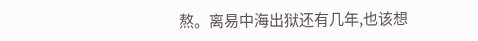熬。离易中海出狱还有几年,也该想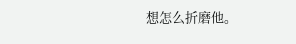想怎么折磨他。